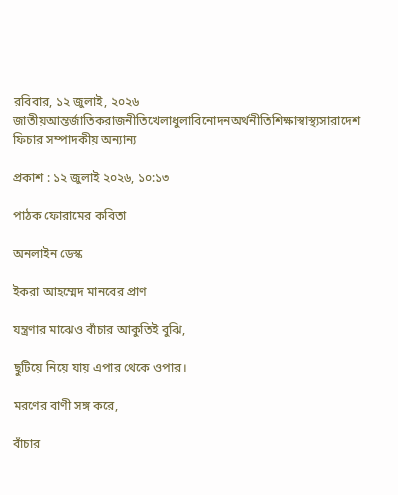রবিবার, ১২ জুলাই, ২০২৬
জাতীয়আন্তর্জাতিকরাজনীতিখেলাধুলাবিনোদনঅর্থনীতিশিক্ষাস্বাস্থ্যসারাদেশ ফিচার সম্পাদকীয় অন্যান্য

প্রকাশ : ১২ জুলাই ২০২৬, ১০:১৩

পাঠক ফোরামের কবিতা

অনলাইন ডেস্ক

ইকরা আহম্মেদ মানবের প্রাণ

যন্ত্রণার মাঝেও বাঁচার আকুতিই বুঝি,

ছুটিয়ে নিয়ে যায় এপার থেকে ওপার।

মরণের বাণী সঙ্গ করে,

বাঁচার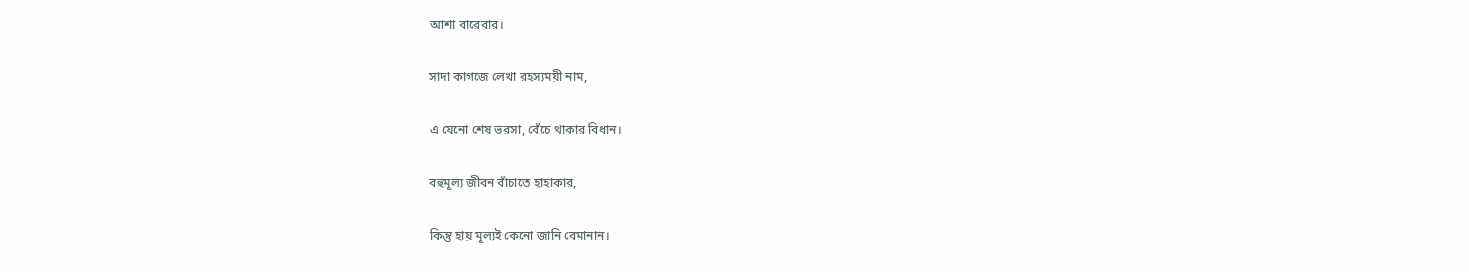আশা বারেবার।

সাদা কাগজে লেখা রহস্যময়ী নাম,

এ যেনো শেষ ভরসা, বেঁচে থাকার বিধান।

বহুমূল্য জীবন বাঁচাতে হাহাকার,

কিন্তু হায় মূল্যই কেনো জানি বেমানান।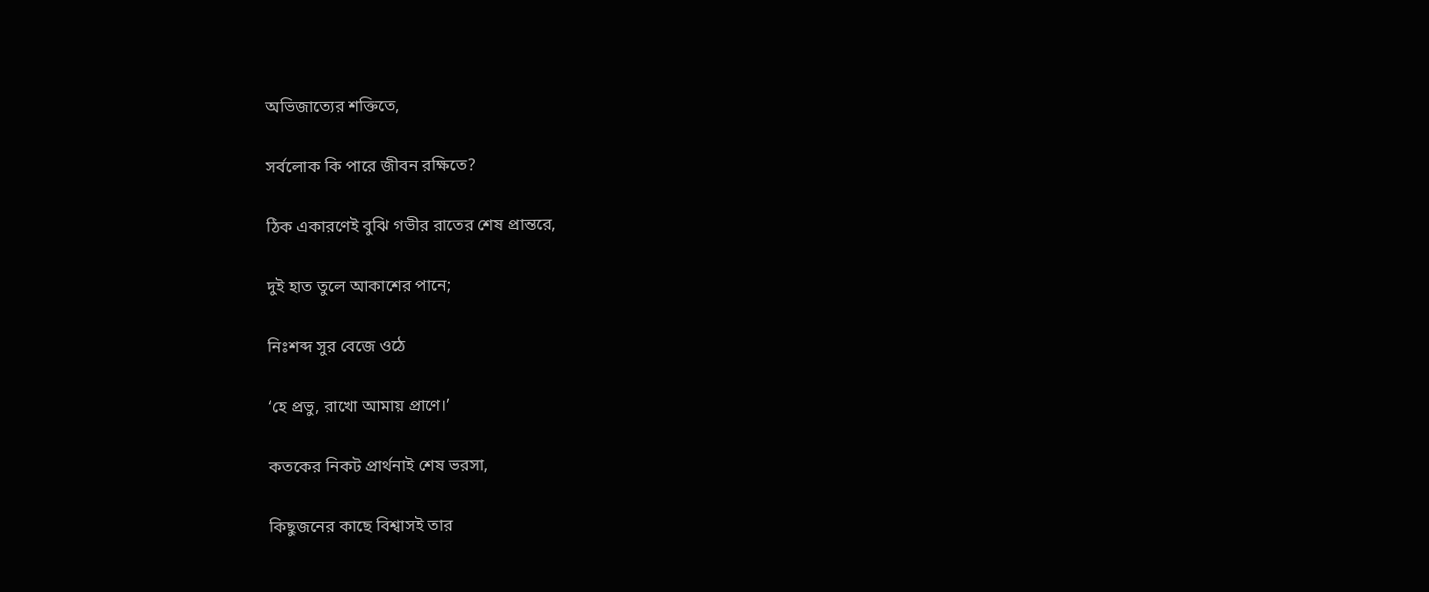অভিজাত্যের শক্তিতে,

সর্বলোক কি পারে জীবন রক্ষিতে?

ঠিক একারণেই বুঝি গভীর রাতের শেষ প্রান্তরে,

দুই হাত তুলে আকাশের পানে;

নিঃশব্দ সুর বেজে ওঠে

‘হে প্রভু, রাখো আমায় প্রাণে।’

কতকের নিকট প্রার্থনাই শেষ ভরসা,

কিছুজনের কাছে বিশ্বাসই তার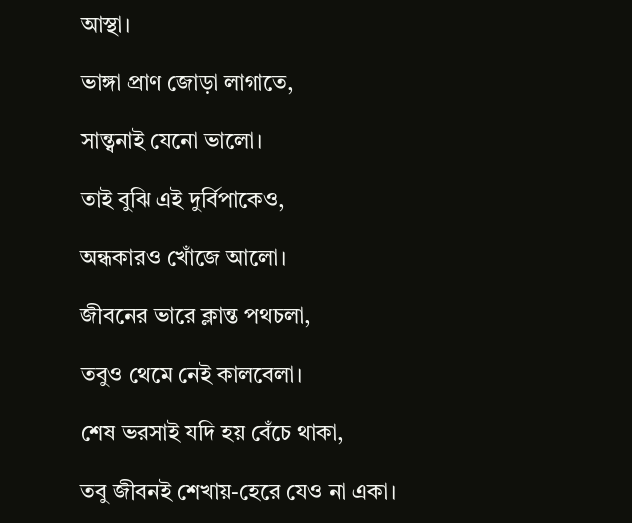আস্থা।

ভাঙ্গা প্রাণ জোড়া লাগাতে,

সান্ত্বনাই যেনো ভালো।

তাই বুঝি এই দুর্বিপাকেও,

অন্ধকারও খোঁজে আলো।

জীবনের ভারে ক্লান্ত পথচলা,

তবুও থেমে নেই কালবেলা।

শেষ ভরসাই যদি হয় বেঁচে থাকা,

তবু জীবনই শেখায়-হেরে যেও না একা।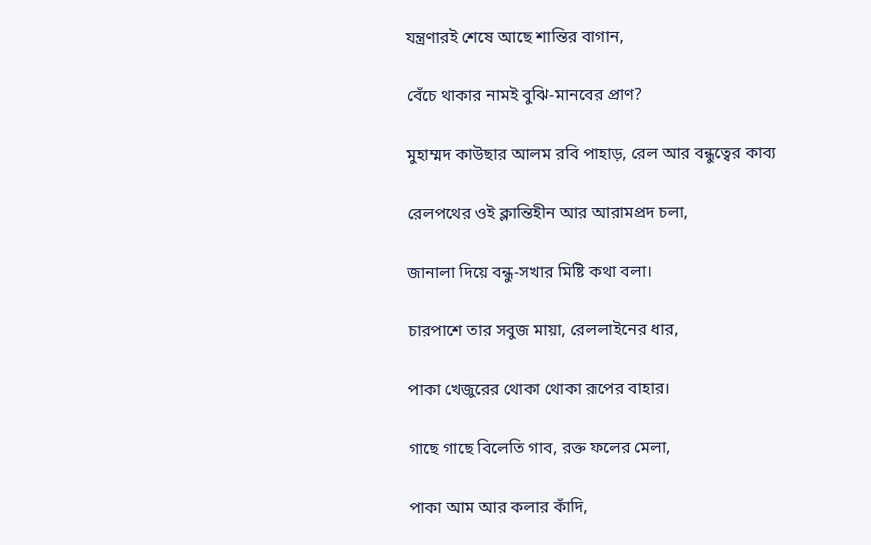যন্ত্রণারই শেষে আছে শান্তির বাগান,

বেঁচে থাকার নামই বুঝি-মানবের প্রাণ?

মুহাম্মদ কাউছার আলম রবি পাহাড়, রেল আর বন্ধুত্বের কাব্য

রেলপথের ওই ক্লান্তিহীন আর আরামপ্রদ চলা,

জানালা দিয়ে বন্ধু-সখার মিষ্টি কথা বলা।

চারপাশে তার সবুজ মায়া, রেললাইনের ধার,

পাকা খেজুরের থোকা থোকা রূপের বাহার।

গাছে গাছে বিলেতি গাব, রক্ত ফলের মেলা,

পাকা আম আর কলার কাঁদি,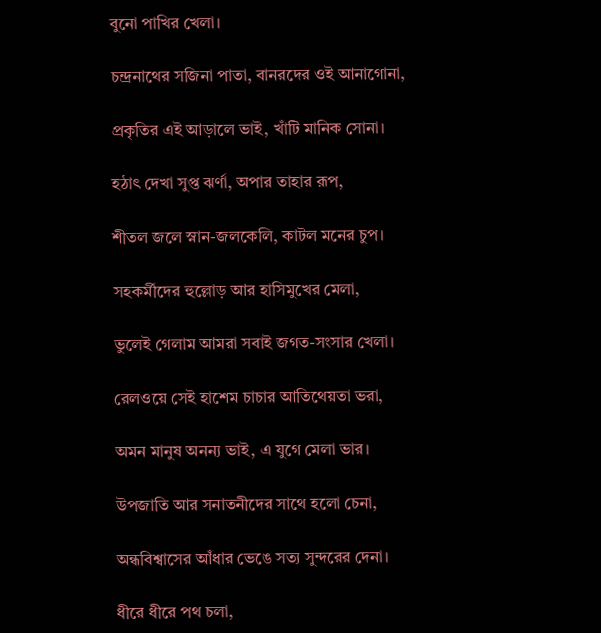বুনো পাখির খেলা।

চন্দ্রনাথের সজিনা পাতা, বানরদের ওই আনাগোনা,

প্রকৃতির এই আড়ালে ভাই, খাঁটি মানিক সোনা।

হঠাৎ দেখা সুপ্ত ঝর্ণা, অপার তাহার রূপ,

শীতল জলে স্নান-জলকেলি, কাটল মনের চুপ।

সহকর্মীদের হুল্লোড় আর হাসিমুখের মেলা,

ভুলেই গেলাম আমরা সবাই জগত-সংসার খেলা।

রেলওয়ে সেই হাশেম চাচার আতিথেয়তা ভরা,

অমন মানুষ অনন্য ভাই, এ যুগে মেলা ভার।

উপজাতি আর সনাতনীদের সাথে হলো চেনা,

অন্ধবিশ্বাসের আঁধার ভেঙে সত্য সুন্দরের দেনা।

ধীরে ধীরে পথ চলা,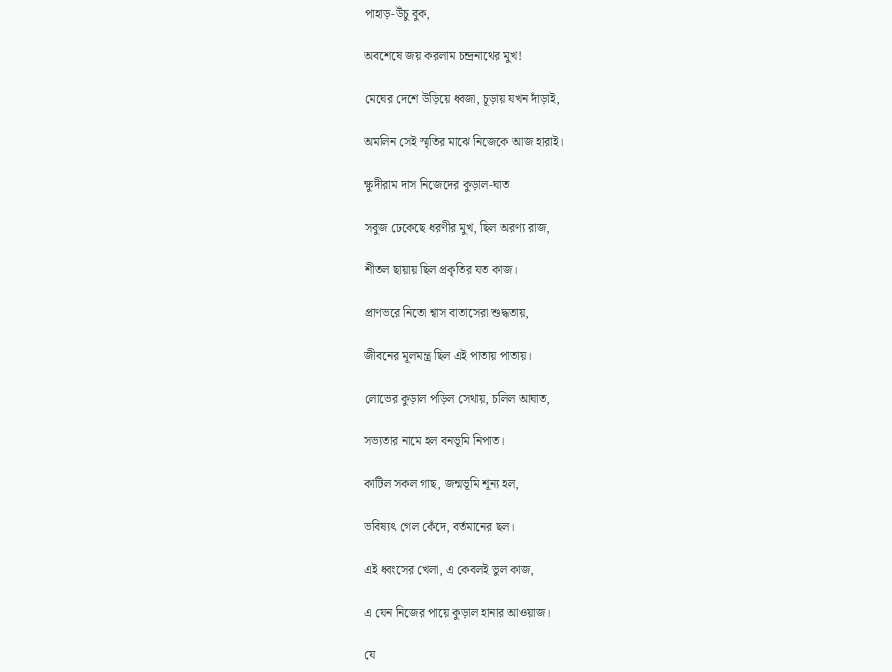পাহাড়-উঁচু বুক,

অবশেষে জয় করলাম চন্দ্রনাথের মুখ!

মেঘের দেশে উড়িয়ে ধ্বজা, চূড়ায় যখন দাঁড়াই,

অমলিন সেই স্মৃতির মাঝে নিজেকে আজ হারাই।

ক্ষুদীরাম দাস নিজেদের কুড়াল-ঘাত

সবুজ ঢেকেছে ধরণীর মুখ, ছিল অরণ্য রাজ,

শীতল ছায়ায় ছিল প্রকৃতির যত কাজ।

প্রাণভরে নিতো শ্বাস বাতাসেরা শুদ্ধতায়,

জীবনের মূলমন্ত্র ছিল এই পাতায় পাতায়।

লোভের কুড়াল পড়িল সেথায়, চলিল আঘাত,

সভ্যতার নামে হল বনভূমি নিপাত।

কাটিল সকল গাছ, জন্মভূমি শূন্য হল,

ভবিষ্যৎ গেল কেঁদে, বর্তমানের ছল।

এই ধ্বংসের খেলা, এ কেবলই ভুল কাজ,

এ যেন নিজের পায়ে কুড়াল হানার আওয়াজ।

যে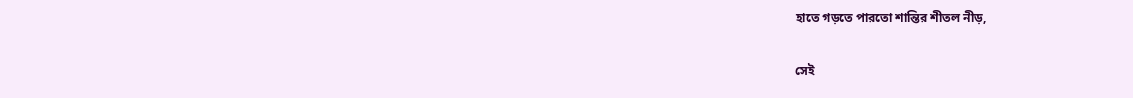হাতে গড়তে পারতো শান্তির শীতল নীড়,

সেই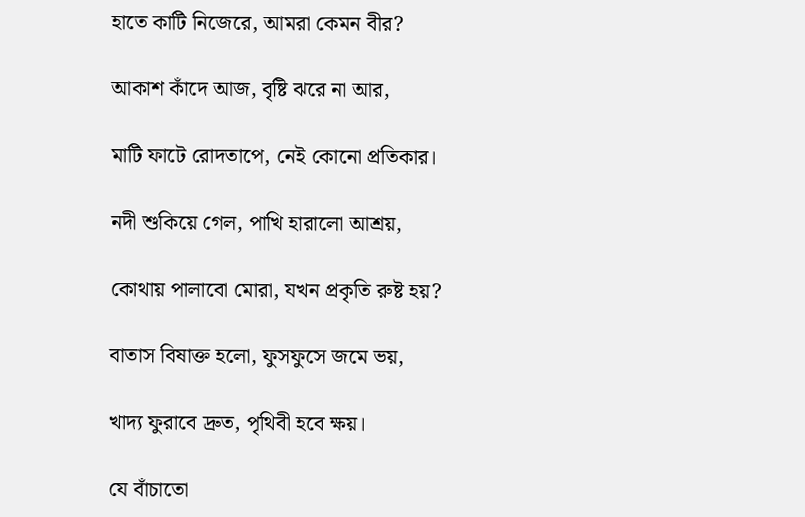হাতে কাটি নিজেরে, আমরা কেমন বীর?

আকাশ কাঁদে আজ, বৃষ্টি ঝরে না আর,

মাটি ফাটে রোদতাপে, নেই কোনো প্রতিকার।

নদী শুকিয়ে গেল, পাখি হারালো আশ্রয়,

কোথায় পালাবো মোরা, যখন প্রকৃতি রুষ্ট হয়?

বাতাস বিষাক্ত হলো, ফুসফুসে জমে ভয়,

খাদ্য ফুরাবে দ্রুত, পৃথিবী হবে ক্ষয়।

যে বাঁচাতো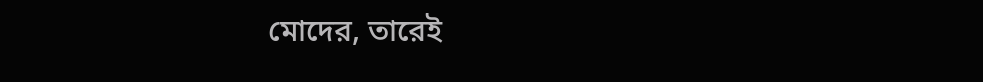মোদের, তারেই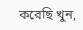করেছি খুন,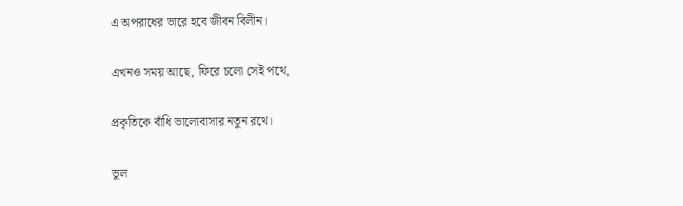এ অপরাধের ভারে হবে জীবন বিলীন।

এখনও সময় আছে, ফিরে চলো সেই পথে,

প্রকৃতিকে বাঁধি ভালোবাসার নতুন রথে।

ভুল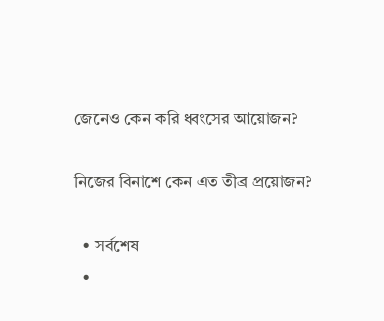জেনেও কেন করি ধ্বংসের আয়োজন?

নিজের বিনাশে কেন এত তীব্র প্রয়োজন?

  • সর্বশেষ
  •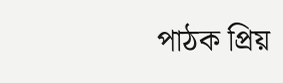পাঠক প্রিয়